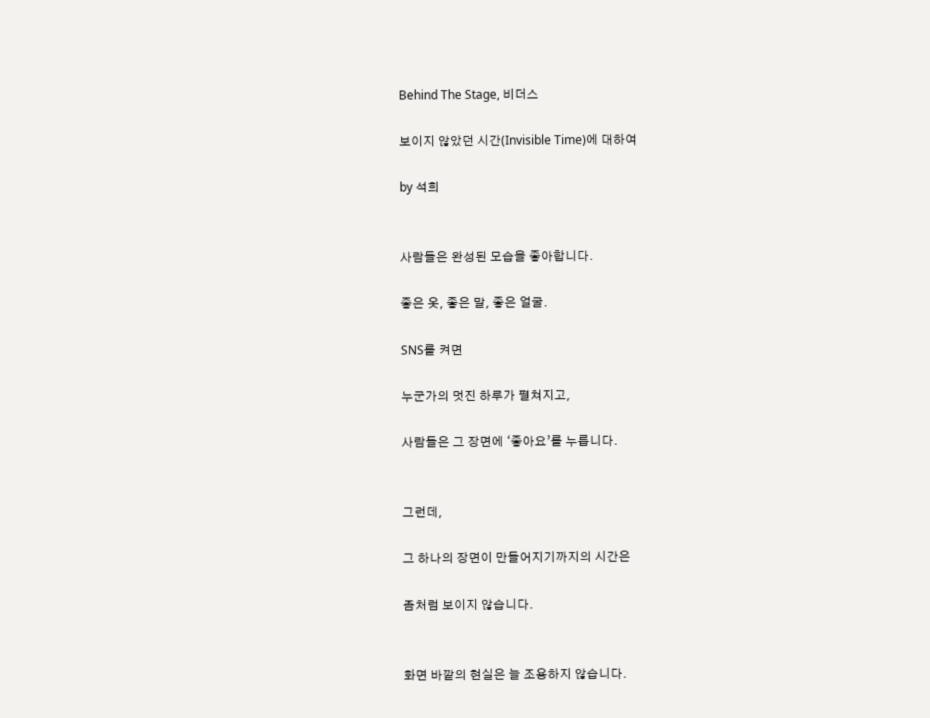Behind The Stage, 비더스

보이지 않았던 시간(Invisible Time)에 대하여

by 석희


사람들은 완성된 모습을 좋아합니다.

좋은 옷, 좋은 말, 좋은 얼굴.

SNS를 켜면

누군가의 멋진 하루가 펼쳐지고,

사람들은 그 장면에 ‘좋아요’를 누릅니다.


그런데,

그 하나의 장면이 만들어지기까지의 시간은

좀처럼 보이지 않습니다.


화면 바깥의 현실은 늘 조용하지 않습니다.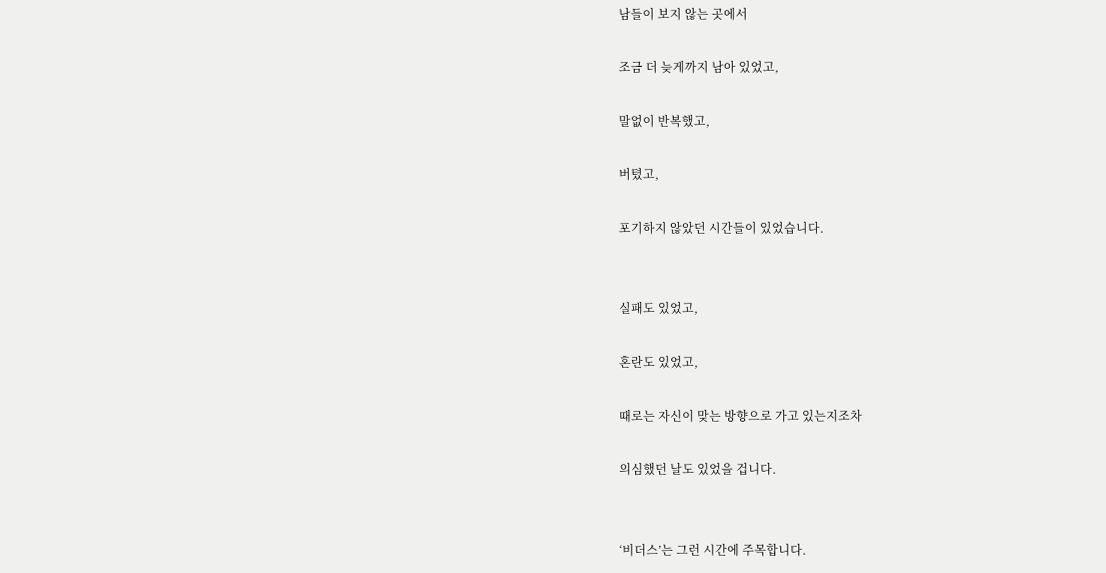남들이 보지 않는 곳에서

조금 더 늦게까지 남아 있었고,

말없이 반복했고,

버텼고,

포기하지 않았던 시간들이 있었습니다.


실패도 있었고,

혼란도 있었고,

때로는 자신이 맞는 방향으로 가고 있는지조차

의심했던 날도 있었을 겁니다.


‘비더스’는 그런 시간에 주목합니다.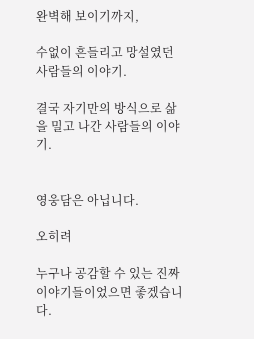완벽해 보이기까지,

수없이 흔들리고 망설였던 사람들의 이야기.

결국 자기만의 방식으로 삶을 밀고 나간 사람들의 이야기.


영웅담은 아닙니다.

오히려

누구나 공감할 수 있는 진짜 이야기들이었으면 좋겠습니다.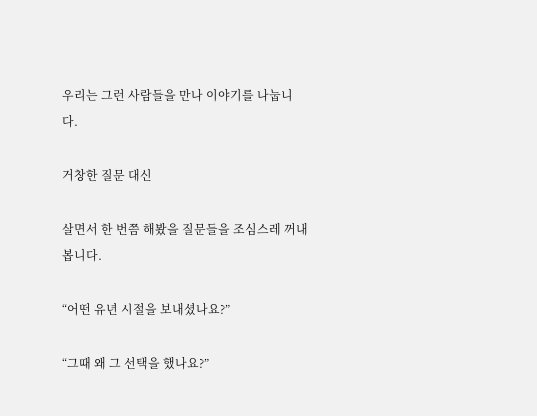우리는 그런 사람들을 만나 이야기를 나눕니다.

거창한 질문 대신

살면서 한 번쯤 해봤을 질문들을 조심스레 꺼내봅니다.

“어떤 유년 시절을 보내셨나요?”

“그때 왜 그 선택을 했나요?”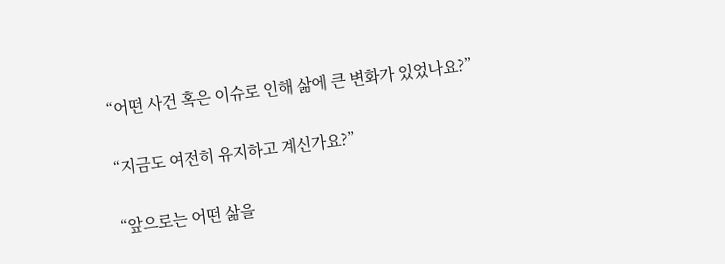“어떤 사건 혹은 이슈로 인해 삶에 큰 변화가 있었나요?”

“지금도 여전히 유지하고 계신가요?”

“앞으로는 어떤 삶을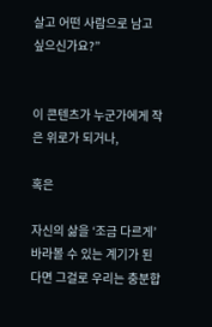살고 어떤 사람으로 남고 싶으신가요?”


이 콘텐츠가 누군가에게 작은 위로가 되거나,

혹은

자신의 삶을 ‘조금 다르게’ 바라볼 수 있는 계기가 된다면 그걸로 우리는 충분합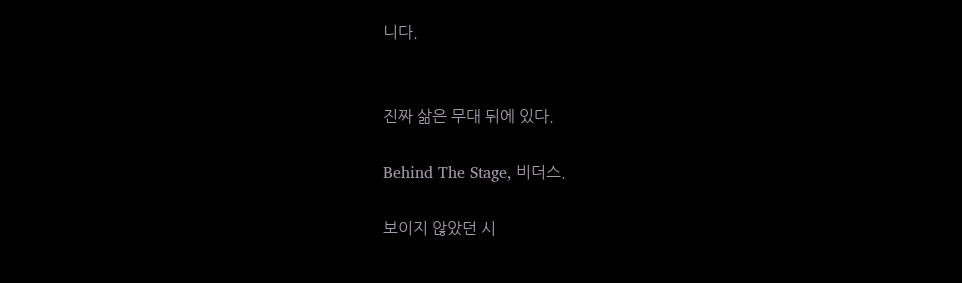니다.


진짜 삶은 무대 뒤에 있다.

Behind The Stage, 비더스.

보이지 않았던 시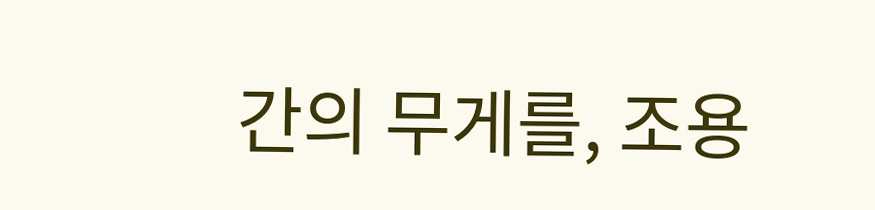간의 무게를, 조용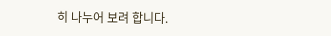히 나누어 보려 합니다.